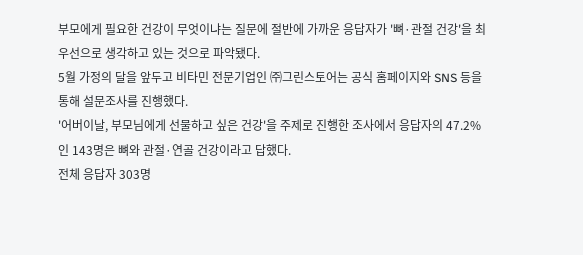부모에게 필요한 건강이 무엇이냐는 질문에 절반에 가까운 응답자가 '뼈·관절 건강'을 최우선으로 생각하고 있는 것으로 파악됐다.
5월 가정의 달을 앞두고 비타민 전문기업인 ㈜그린스토어는 공식 홈페이지와 SNS 등을 통해 설문조사를 진행했다.
'어버이날, 부모님에게 선물하고 싶은 건강'을 주제로 진행한 조사에서 응답자의 47.2%인 143명은 뼈와 관절·연골 건강이라고 답했다.
전체 응답자 303명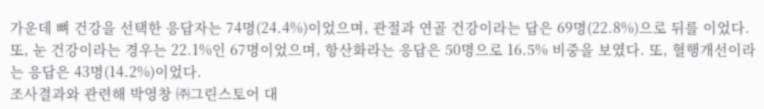가운데 뼈 건강을 선택한 응답자는 74명(24.4%)이었으며, 관절과 연골 건강이라는 답은 69명(22.8%)으로 뒤를 이었다.
또, 눈 건강이라는 경우는 22.1%인 67명이었으며, 항산화라는 응답은 50명으로 16.5% 비중을 보였다. 또, 혈행개선이라는 응답은 43명(14.2%)이었다.
조사결과와 관련해 박영창 ㈜그린스토어 대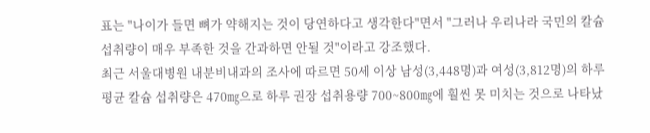표는 "나이가 들면 뼈가 약해지는 것이 당연하다고 생각한다"면서 "그러나 우리나라 국민의 칼슘 섭취량이 매우 부족한 것을 간과하면 안될 것"이라고 강조했다.
최근 서울대병원 내분비내과의 조사에 따르면 50세 이상 남성(3,448명)과 여성(3,812명)의 하루 평균 칼슘 섭취량은 470㎎으로 하루 권장 섭취용량 700~800㎎에 훨씬 못 미치는 것으로 나타났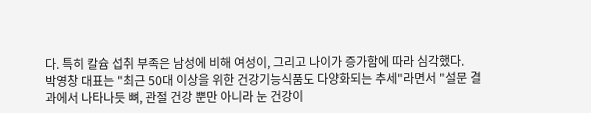다. 특히 칼슘 섭취 부족은 남성에 비해 여성이, 그리고 나이가 증가함에 따라 심각했다.
박영창 대표는 "최근 50대 이상을 위한 건강기능식품도 다양화되는 추세"라면서 "설문 결과에서 나타나듯 뼈, 관절 건강 뿐만 아니라 눈 건강이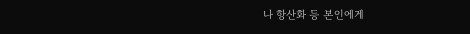나 항산화 등 본인에게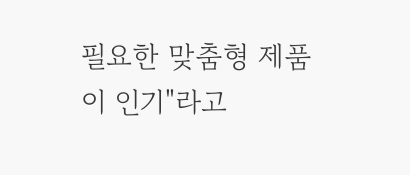필요한 맞춤형 제품이 인기"라고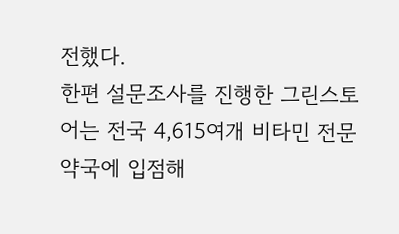전했다.
한편 설문조사를 진행한 그린스토어는 전국 4,615여개 비타민 전문 약국에 입점해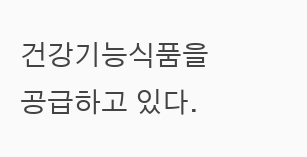건강기능식품을 공급하고 있다.